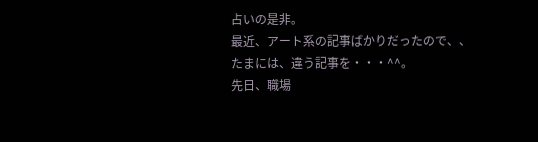占いの是非。
最近、アート系の記事ばかりだったので、、
たまには、違う記事を・・・^^。
先日、職場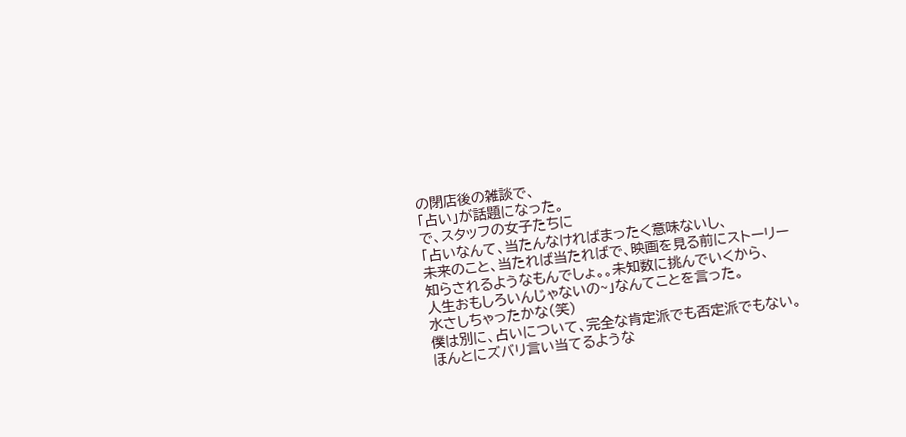の閉店後の雑談で、
「占い」が話題になった。
で、スタッフの女子たちに
「占いなんて、当たんなければまったく意味ないし、
未来のこと、当たれば当たればで、映画を見る前にストーリー
知らされるようなもんでしょ。。未知数に挑んでいくから、
人生おもしろいんじゃないの~」なんてことを言った。
水さしちゃったかな(笑)
僕は別に、占いについて、完全な肯定派でも否定派でもない。
ほんとにズバリ言い当てるような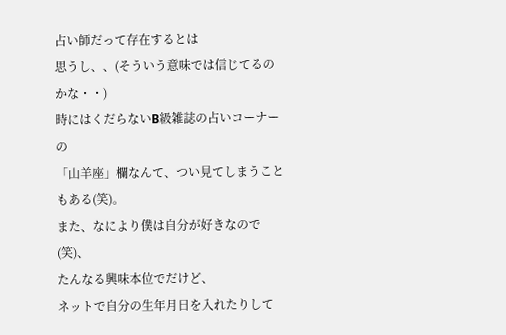占い師だって存在するとは
思うし、、(そういう意味では信じてるのかな・・)
時にはくだらないB級雑誌の占いコーナーの
「山羊座」欄なんて、つい見てしまうこともある(笑)。
また、なにより僕は自分が好きなので(笑)、
たんなる興味本位でだけど、
ネットで自分の生年月日を入れたりして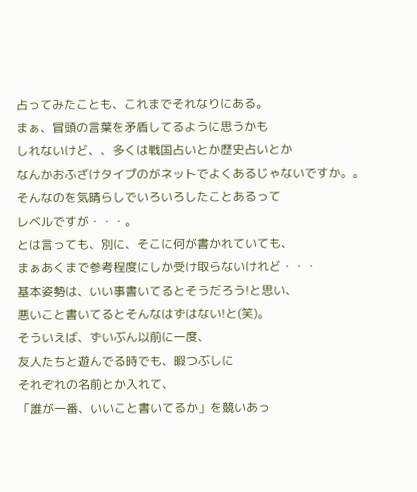占ってみたことも、これまでそれなりにある。
まぁ、冒頭の言葉を矛盾してるように思うかも
しれないけど、、多くは戦国占いとか歴史占いとか
なんかおふざけタイプのがネットでよくあるじゃないですか。。
そんなのを気晴らしでいろいろしたことあるって
レベルですが・・・。
とは言っても、別に、そこに何が書かれていても、
まぁあくまで参考程度にしか受け取らないけれど・・・
基本姿勢は、いい事書いてるとそうだろう!と思い、
悪いこと書いてるとそんなはずはない!と(笑)。
そういえば、ずいぶん以前に一度、
友人たちと遊んでる時でも、暇つぶしに
それぞれの名前とか入れて、
「誰が一番、いいこと書いてるか」を競いあっ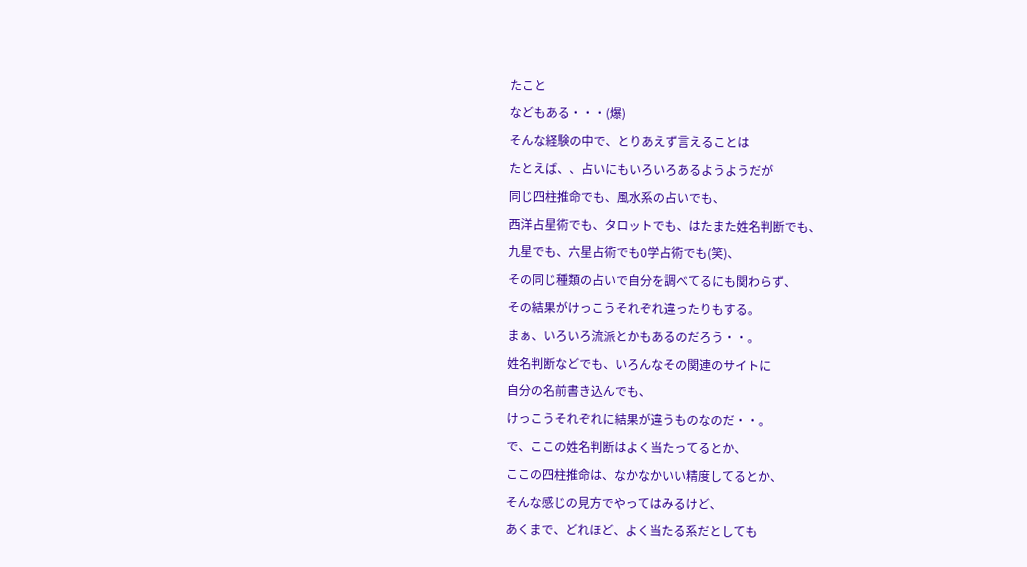たこと
などもある・・・(爆)
そんな経験の中で、とりあえず言えることは
たとえば、、占いにもいろいろあるようようだが
同じ四柱推命でも、風水系の占いでも、
西洋占星術でも、タロットでも、はたまた姓名判断でも、
九星でも、六星占術でも0学占術でも(笑)、
その同じ種類の占いで自分を調べてるにも関わらず、
その結果がけっこうそれぞれ違ったりもする。
まぁ、いろいろ流派とかもあるのだろう・・。
姓名判断などでも、いろんなその関連のサイトに
自分の名前書き込んでも、
けっこうそれぞれに結果が違うものなのだ・・。
で、ここの姓名判断はよく当たってるとか、
ここの四柱推命は、なかなかいい精度してるとか、
そんな感じの見方でやってはみるけど、
あくまで、どれほど、よく当たる系だとしても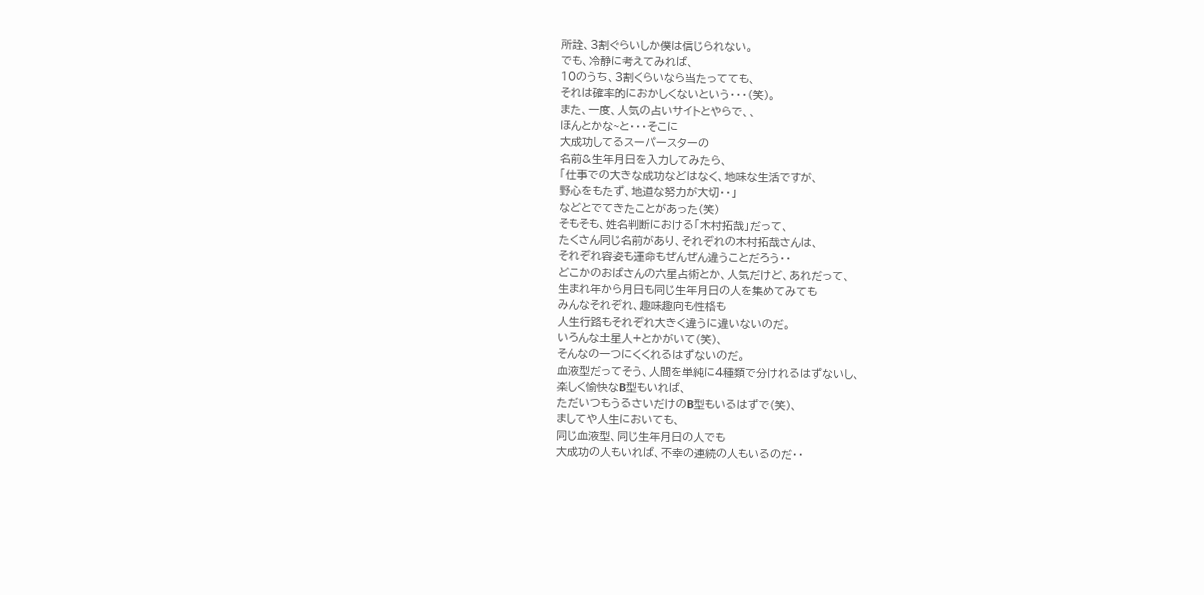所詮、3割ぐらいしか僕は信じられない。
でも、冷静に考えてみれば、
10のうち、3割くらいなら当たってても、
それは確率的におかしくないという・・・(笑)。
また、一度、人気の占いサイトとやらで、、
ほんとかな~と・・・そこに
大成功してるスーパースターの
名前&生年月日を入力してみたら、
「仕事での大きな成功などはなく、地味な生活ですが、
野心をもたず、地道な努力が大切・・」
などとでてきたことがあった(笑)
そもそも、姓名判断における「木村拓哉」だって、
たくさん同じ名前があり、それぞれの木村拓哉さんは、
それぞれ容姿も運命もぜんぜん違うことだろう・・
どこかのおばさんの六星占術とか、人気だけど、あれだって、
生まれ年から月日も同じ生年月日の人を集めてみても
みんなそれぞれ、趣味趣向も性格も
人生行路もそれぞれ大きく違うに違いないのだ。
いろんな土星人+とかがいて(笑)、
そんなの一つにくくれるはずないのだ。
血液型だってそう、人間を単純に4種類で分けれるはずないし、
楽しく愉快なB型もいれば、
ただいつもうるさいだけのB型もいるはずで(笑)、
ましてや人生においても、
同じ血液型、同じ生年月日の人でも
大成功の人もいれば、不幸の連続の人もいるのだ・・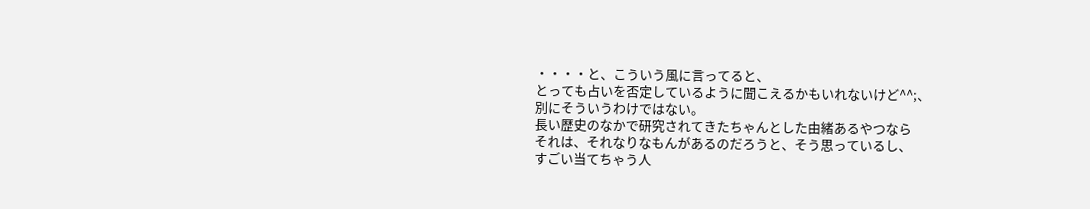・・・・と、こういう風に言ってると、
とっても占いを否定しているように聞こえるかもいれないけど^^;、
別にそういうわけではない。
長い歴史のなかで研究されてきたちゃんとした由緒あるやつなら
それは、それなりなもんがあるのだろうと、そう思っているし、
すごい当てちゃう人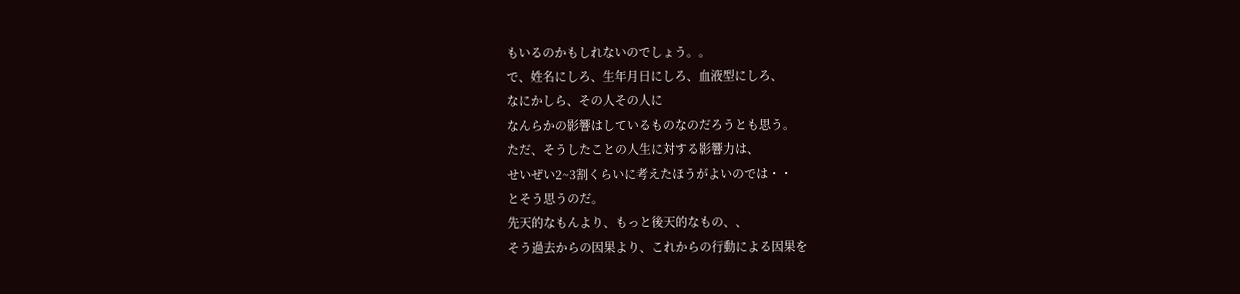もいるのかもしれないのでしょう。。
で、姓名にしろ、生年月日にしろ、血液型にしろ、
なにかしら、その人その人に
なんらかの影響はしているものなのだろうとも思う。
ただ、そうしたことの人生に対する影響力は、
せいぜい2~3割くらいに考えたほうがよいのでは・・
とそう思うのだ。
先天的なもんより、もっと後天的なもの、、
そう過去からの因果より、これからの行動による因果を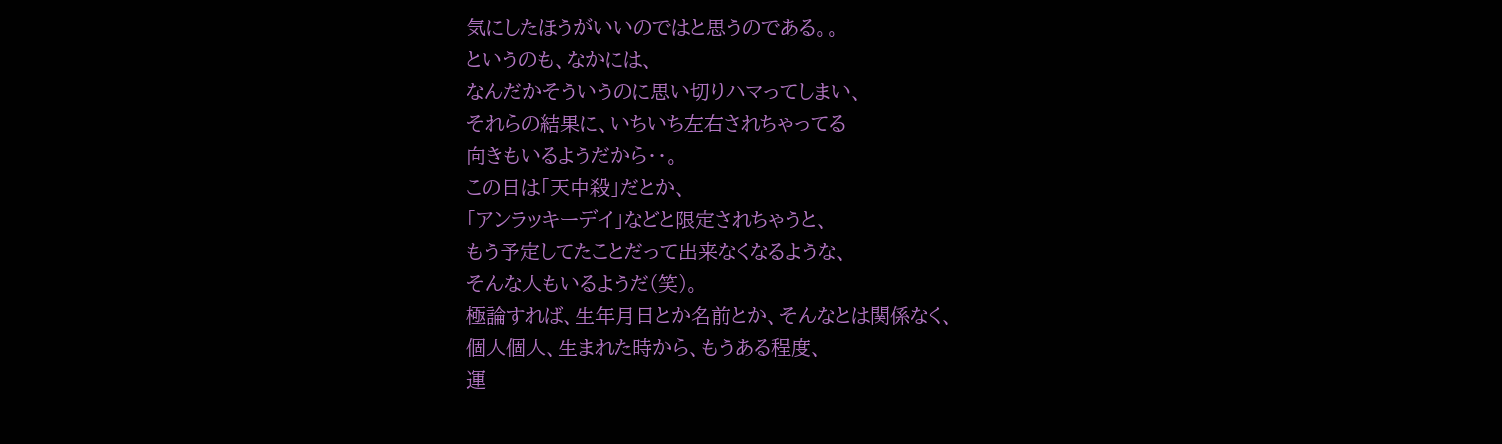気にしたほうがいいのではと思うのである。。
というのも、なかには、
なんだかそういうのに思い切りハマってしまい、
それらの結果に、いちいち左右されちゃってる
向きもいるようだから・・。
この日は「天中殺」だとか、
「アンラッキーデイ」などと限定されちゃうと、
もう予定してたことだって出来なくなるような、
そんな人もいるようだ(笑)。
極論すれば、生年月日とか名前とか、そんなとは関係なく、
個人個人、生まれた時から、もうある程度、
運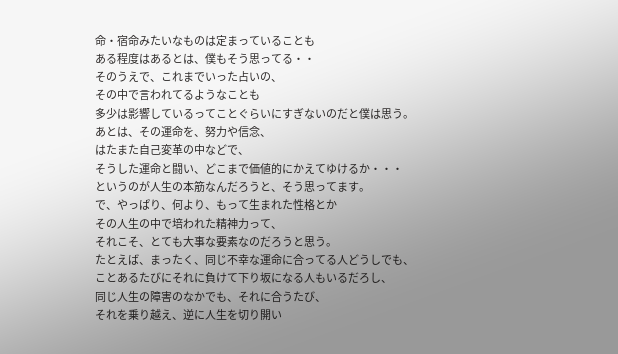命・宿命みたいなものは定まっていることも
ある程度はあるとは、僕もそう思ってる・・
そのうえで、これまでいった占いの、
その中で言われてるようなことも
多少は影響しているってことぐらいにすぎないのだと僕は思う。
あとは、その運命を、努力や信念、
はたまた自己変革の中などで、
そうした運命と闘い、どこまで価値的にかえてゆけるか・・・
というのが人生の本筋なんだろうと、そう思ってます。
で、やっぱり、何より、もって生まれた性格とか
その人生の中で培われた精神力って、
それこそ、とても大事な要素なのだろうと思う。
たとえば、まったく、同じ不幸な運命に合ってる人どうしでも、
ことあるたびにそれに負けて下り坂になる人もいるだろし、
同じ人生の障害のなかでも、それに合うたび、
それを乗り越え、逆に人生を切り開い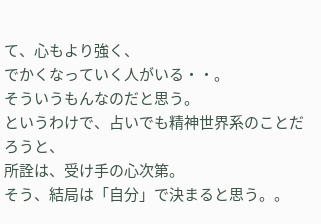て、心もより強く、
でかくなっていく人がいる・・。
そういうもんなのだと思う。
というわけで、占いでも精神世界系のことだろうと、
所詮は、受け手の心次第。
そう、結局は「自分」で決まると思う。。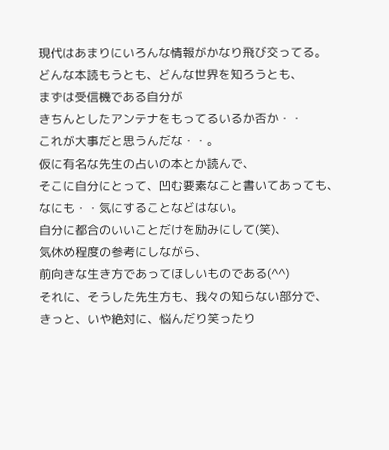現代はあまりにいろんな情報がかなり飛び交ってる。
どんな本読もうとも、どんな世界を知ろうとも、
まずは受信機である自分が
きちんとしたアンテナをもってるいるか否か・・
これが大事だと思うんだな・・。
仮に有名な先生の占いの本とか読んで、
そこに自分にとって、凹む要素なこと書いてあっても、
なにも・・気にすることなどはない。
自分に都合のいいことだけを励みにして(笑)、
気休め程度の参考にしながら、
前向きな生き方であってほしいものである(^^)
それに、そうした先生方も、我々の知らない部分で、
きっと、いや絶対に、悩んだり笑ったり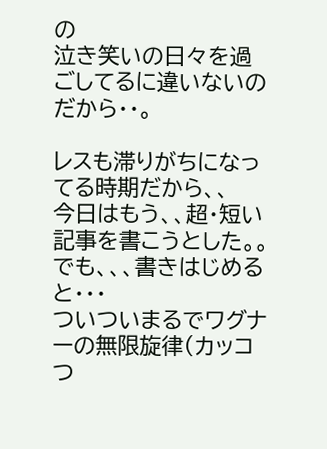の
泣き笑いの日々を過ごしてるに違いないのだから・・。

レスも滞りがちになってる時期だから、、
今日はもう、、超・短い記事を書こうとした。。
でも、、、書きはじめると・・・
ついついまるでワグナーの無限旋律(カッコつ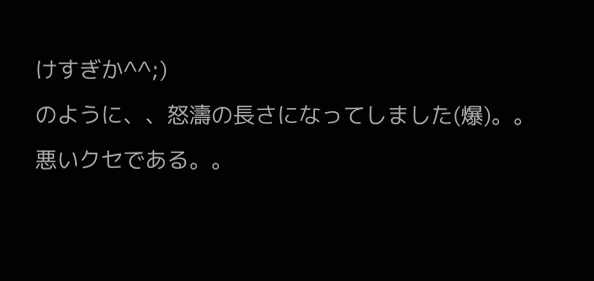けすぎか^^;)
のように、、怒濤の長さになってしました(爆)。。
悪いクセである。。